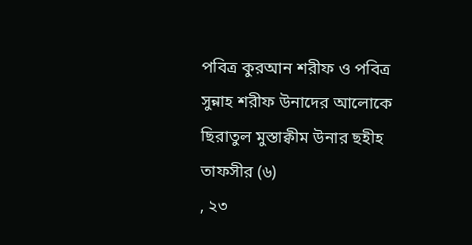পবিত্র কুরআন শরীফ ও পবিত্র সুন্নাহ শরীফ উনাদের আলোকে ছিরাতুল মুস্তাক্বীম উনার ছহীহ তাফসীর (৬)
, ২৩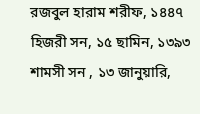রজবুল হারাম শরীফ, ১৪৪৭ হিজরী সন, ১৫ ছামিন, ১৩৯৩ শামসী সন , ১৩ জানুয়ারি,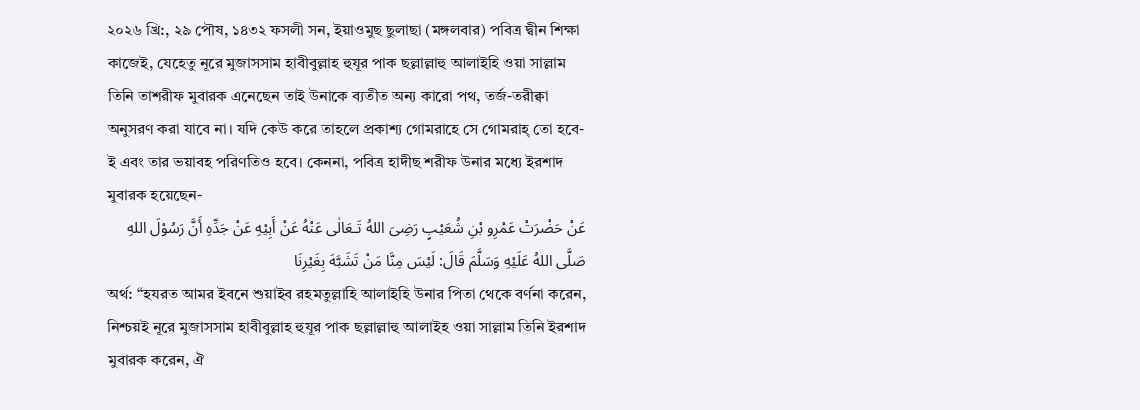২০২৬ খ্রি:, ২৯ পৌষ, ১৪৩২ ফসলী সন, ইয়াওমুছ ছুলাছা (মঙ্গলবার) পবিত্র দ্বীন শিক্ষা
কাজেই, যেহেতু নূরে মুজাসসাম হাবীবুল্লাহ হুযূর পাক ছল্লাল্লাহু আলাইহি ওয়া সাল্লাম তিনি তাশরীফ মুবারক এনেছেন তাই উনাকে ব্যতীত অন্য কারো পথ, তর্জ-তরীক্বা অনুসরণ করা যাবে না। যদি কেউ করে তাহলে প্রকাশ্য গোমরাহে সে গোমরাহ্ তো হবে-ই এবং তার ভয়াবহ পরিণতিও হবে। কেননা, পবিত্র হাদীছ শরীফ উনার মধ্যে ইরশাদ মুবারক হয়েছেন-
عَنْ حَضْرَتْ عَمْرِو بْنِ شُعَيْبٍ رَضِىَ اللهُ تَـعَالٰى عَنْهُ عَنْ أَبِيْهِ عَنْ جَدِّهِ أَنَّ رَسُوْلَ اللهِ صَلَّى اللهُ عَلَيْهِ وَسَلَّمَ قَالَ: لَيْسَ مِنَّا مَنْ تَشَبَّهَ بِغَيْرِنَا
অর্থ: “হযরত আমর ইবনে শুয়াইব রহমতুল্লাহি আলাইহি উনার পিতা থেকে বর্ণনা করেন, নিশ্চয়ই নূরে মুজাসসাম হাবীবুল্লাহ হুযূর পাক ছল্লাল্লাহু আলাইহ ওয়া সাল্লাম তিনি ইরশাদ মুবারক করেন, ঐ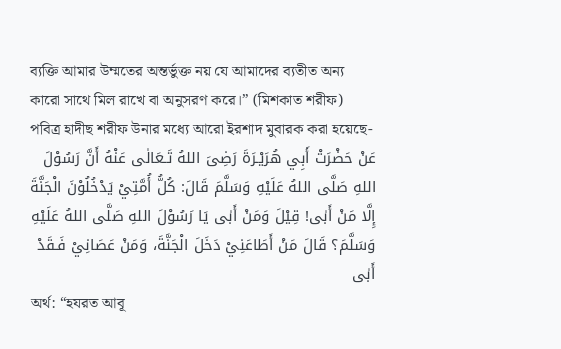ব্যক্তি আমার উম্মতের অন্তর্ভুক্ত নয় যে আমাদের ব্যতীত অন্য কারো সাথে মিল রাখে বা অনুসরণ করে।” (মিশকাত শরীফ)
পবিত্র হাদীছ শরীফ উনার মধ্যে আরো ইরশাদ মুবারক করা হয়েছে-
عَنْ حَضْرَتْ أَبِي هُرَيْـرَةَ رَضِىَ اللهُ تَـعَالٰى عَنْهُ أَنَّ رَسُوْلَ اللهِ صَلَّى اللهُ عَلَيْهِ وَسَلَّمَ قَالَ: كُلُّ أُمَّتِيْ يَدْخُلُوْنَ الْجَنَّةَ إِلَّا مَنْ أَبٰى! قِيْلَ وَمَنْ أَبٰى يَا رَسُوْلَ اللهِ صَلَّى اللهُ عَلَيْهِ وَسَلَّمَ؟ قَالَ مَنْ أَطَاعَنِيْ دَخَلَ الْجَنَّةَ، وَمَنْ عَصَانِيْ فَـقَدْ أَبٰى
অর্থ: “হযরত আবূ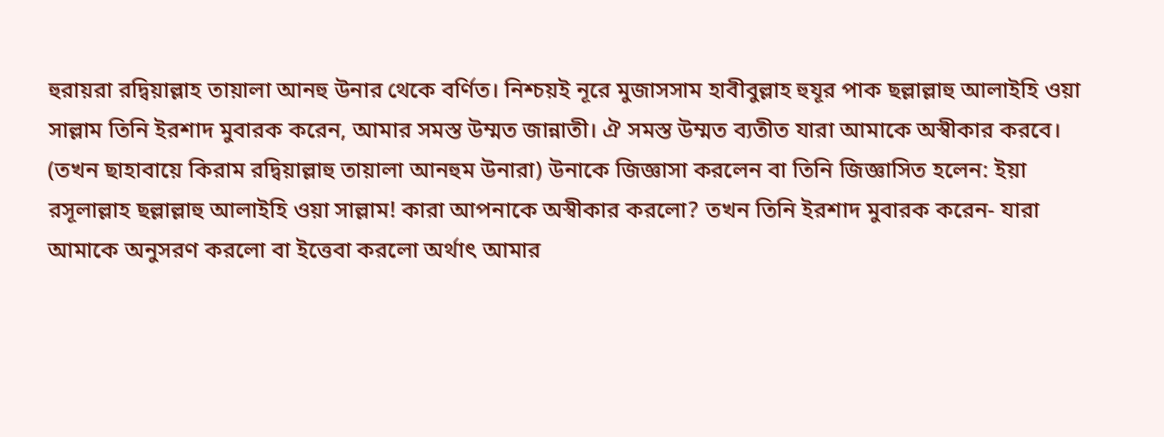হুরায়রা রদ্বিয়াল্লাহ তায়ালা আনহু উনার থেকে বর্ণিত। নিশ্চয়ই নূরে মুজাসসাম হাবীবুল্লাহ হুযূর পাক ছল্লাল্লাহু আলাইহি ওয়া সাল্লাম তিনি ইরশাদ মুবারক করেন, আমার সমস্ত উম্মত জান্নাতী। ঐ সমস্ত উম্মত ব্যতীত যারা আমাকে অস্বীকার করবে। (তখন ছাহাবায়ে কিরাম রদ্বিয়াল্লাহু তায়ালা আনহুম উনারা) উনাকে জিজ্ঞাসা করলেন বা তিনি জিজ্ঞাসিত হলেন: ইয়া রসূলাল্লাহ ছল্লাল্লাহু আলাইহি ওয়া সাল্লাম! কারা আপনাকে অস্বীকার করলো? তখন তিনি ইরশাদ মুবারক করেন- যারা আমাকে অনুসরণ করলো বা ইত্তেবা করলো অর্থাৎ আমার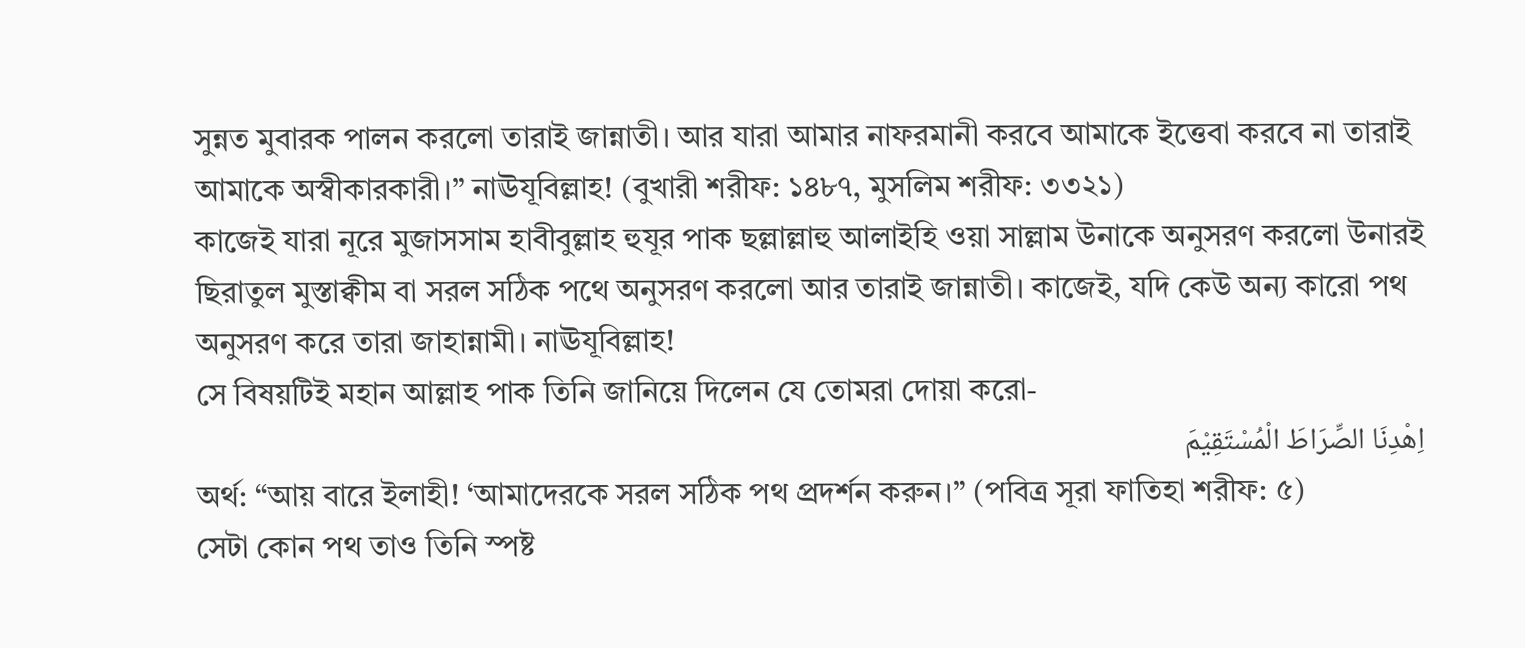সুন্নত মুবারক পালন করলো তারাই জান্নাতী। আর যারা আমার নাফরমানী করবে আমাকে ইত্তেবা করবে না তারাই আমাকে অস্বীকারকারী।” নাঊযূবিল্লাহ! (বুখারী শরীফ: ১৪৮৭, মুসলিম শরীফ: ৩৩২১)
কাজেই যারা নূরে মুজাসসাম হাবীবুল্লাহ হুযূর পাক ছল্লাল্লাহু আলাইহি ওয়া সাল্লাম উনাকে অনুসরণ করলো উনারই ছিরাতুল মুস্তাক্বীম বা সরল সঠিক পথে অনুসরণ করলো আর তারাই জান্নাতী। কাজেই, যদি কেউ অন্য কারো পথ অনুসরণ করে তারা জাহান্নামী। নাঊযূবিল্লাহ!
সে বিষয়টিই মহান আল্লাহ পাক তিনি জানিয়ে দিলেন যে তোমরা দোয়া করো-
اِهْدِنَا الصِّرَاطَ الْمُسْتَقِيْمَ
অর্থ: “আয় বারে ইলাহী! ‘আমাদেরকে সরল সঠিক পথ প্রদর্শন করুন।” (পবিত্র সূরা ফাতিহা শরীফ: ৫)
সেটা কোন পথ তাও তিনি স্পষ্ট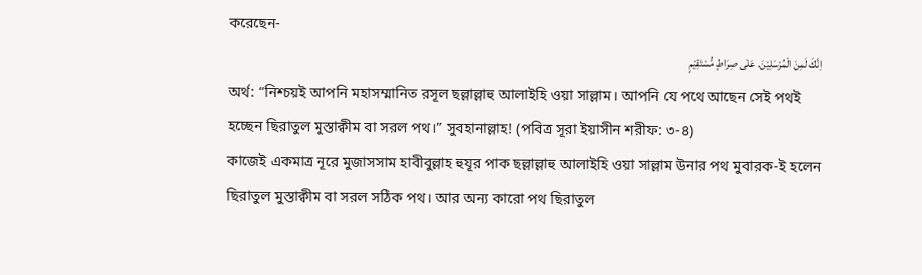করেছেন-
اِنَّكَ لَمِنَ الْمُرْسَلِيْنَ. عَلٰى صِرَاطٍ مُّسْتَقِيْمٍ
অর্থ: “নিশ্চয়ই আপনি মহাসম্মানিত রসূল ছল্লাল্লাহু আলাইহি ওয়া সাল্লাম। আপনি যে পথে আছেন সেই পথই হচ্ছেন ছিরাতুল মুস্তাক্বীম বা সরল পথ।” সুবহানাল্লাহ! (পবিত্র সূরা ইয়াসীন শরীফ: ৩-৪)
কাজেই একমাত্র নূরে মুজাসসাম হাবীবুল্লাহ হুযূর পাক ছল্লাল্লাহু আলাইহি ওয়া সাল্লাম উনার পথ মুবারক-ই হলেন ছিরাতুল মুস্তাক্বীম বা সরল সঠিক পথ। আর অন্য কারো পথ ছিরাতুল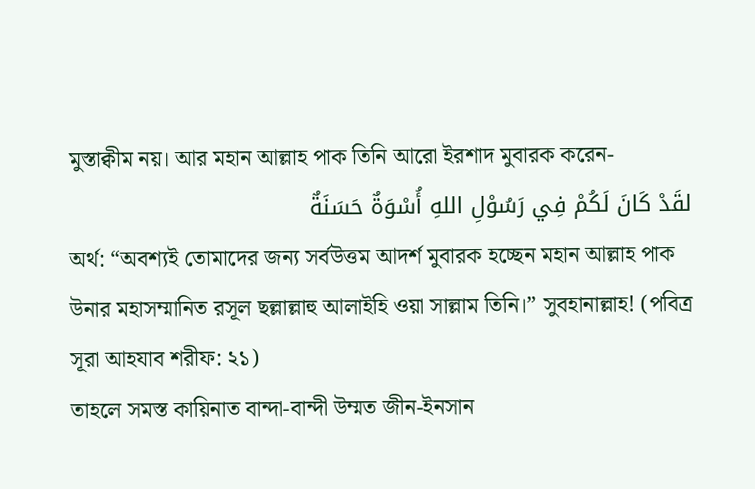মুস্তাক্বীম নয়। আর মহান আল্লাহ পাক তিনি আরো ইরশাদ মুবারক করেন-
لقَدْ كَانَ لَكُمْ فِي رَسُوْلِ اللهِ أُسْوَةٌ حَسَنَةٌ
অর্থ: “অবশ্যই তোমাদের জন্য সর্বউত্তম আদর্শ মুবারক হচ্ছেন মহান আল্লাহ পাক উনার মহাসম্মানিত রসূল ছল্লাল্লাহু আলাইহি ওয়া সাল্লাম তিনি।” সুবহানাল্লাহ! (পবিত্র সূরা আহযাব শরীফ: ২১)
তাহলে সমস্ত কায়িনাত বান্দা-বান্দী উম্মত জীন-ইনসান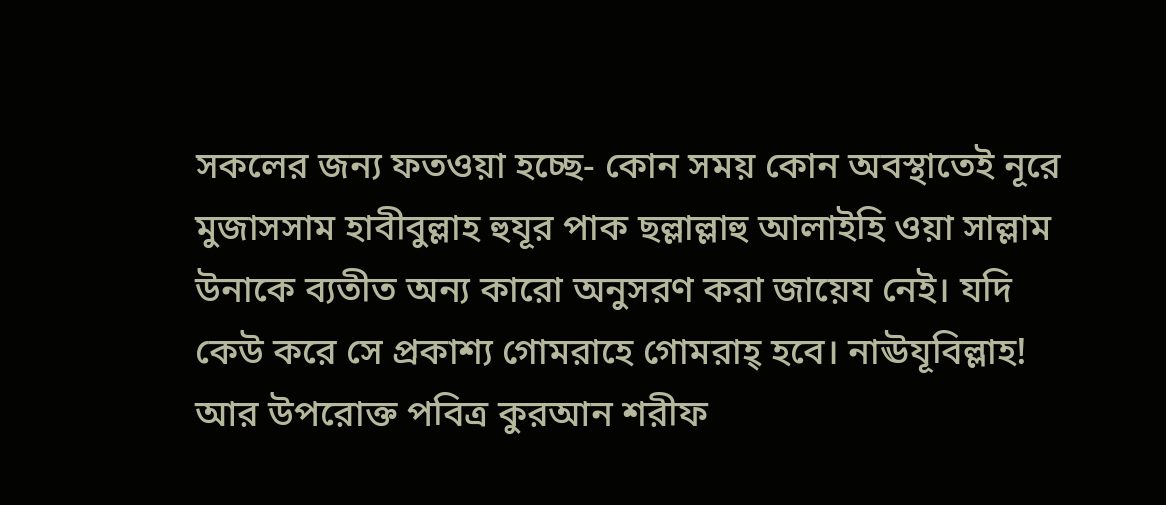সকলের জন্য ফতওয়া হচ্ছে- কোন সময় কোন অবস্থাতেই নূরে মুজাসসাম হাবীবুল্লাহ হুযূর পাক ছল্লাল্লাহু আলাইহি ওয়া সাল্লাম উনাকে ব্যতীত অন্য কারো অনুসরণ করা জায়েয নেই। যদি কেউ করে সে প্রকাশ্য গোমরাহে গোমরাহ্ হবে। নাঊযূবিল্লাহ!
আর উপরোক্ত পবিত্র কুরআন শরীফ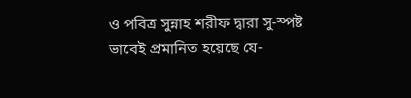ও পবিত্র সুন্নাহ শরীফ দ্বারা সু-স্পষ্ট ভাবেই প্রমানিত হয়েছে যে-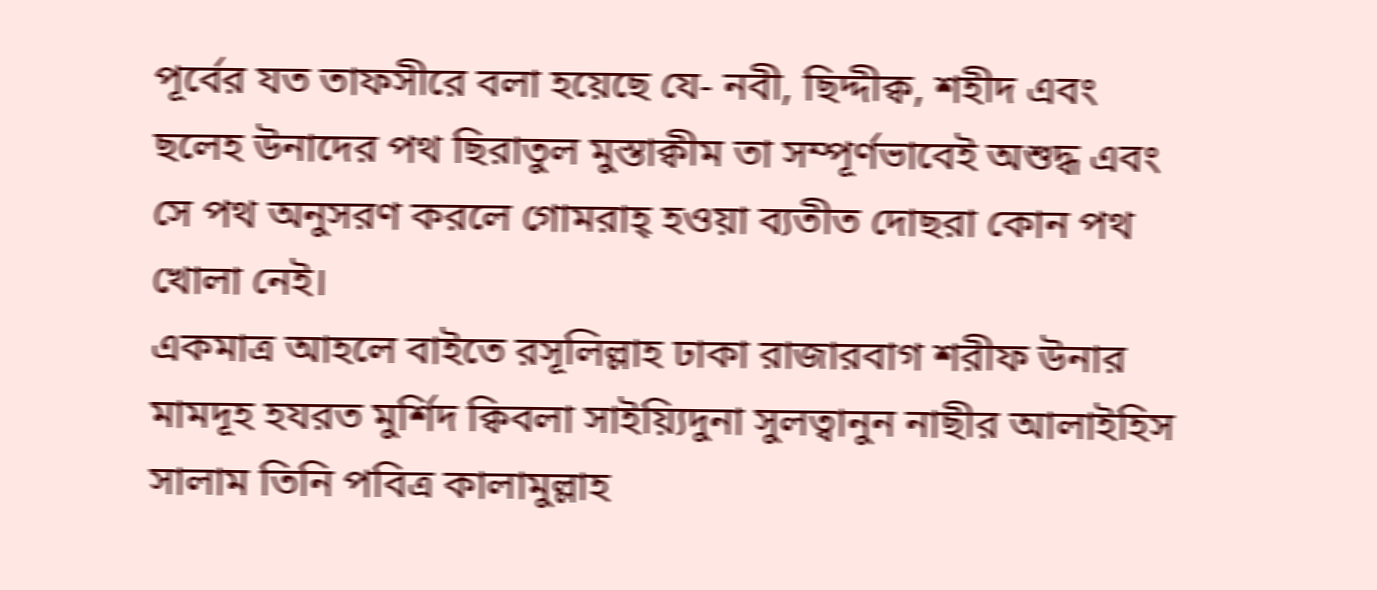পূর্বের যত তাফসীরে বলা হয়েছে যে- নবী, ছিদ্দীক্ব, শহীদ এবং ছলেহ উনাদের পথ ছিরাতুল মুস্তাক্বীম তা সম্পূর্ণভাবেই অশুদ্ধ এবং সে পথ অনুসরণ করলে গোমরাহ্ হওয়া ব্যতীত দোছরা কোন পথ খোলা নেই।
একমাত্র আহলে বাইতে রসূলিল্লাহ ঢাকা রাজারবাগ শরীফ উনার মামদূহ হযরত মুর্শিদ ক্বিবলা সাইয়্যিদুনা সুলত্বানুন নাছীর আলাইহিস সালাম তিনি পবিত্র কালামুল্লাহ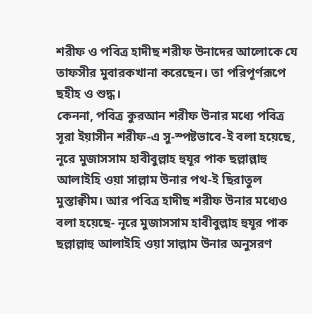শরীফ ও পবিত্র হাদীছ শরীফ উনাদের আলোকে যে তাফসীর মুবারকখানা করেছেন। তা পরিপূর্ণরূপে ছহীহ ও শুদ্ধ।
কেননা, পবিত্র কুরআন শরীফ উনার মধ্যে পবিত্র সূরা ইয়াসীন শরীফ-এ সু-স্পষ্টভাবে-ই বলা হয়েছে, নূরে মুজাসসাম হাবীবুল্লাহ হুযূর পাক ছল্লাল্লাহু আলাইহি ওয়া সাল্লাম উনার পথ-ই ছিরাতুল মুস্তাক্বীম। আর পবিত্র হাদীছ শরীফ উনার মধ্যেও বলা হয়েছে- নূরে মুজাসসাম হাবীবুল্লাহ হুযূর পাক ছল্লাল্লাহু আলাইহি ওয়া সাল্লাম উনার অনুসরণ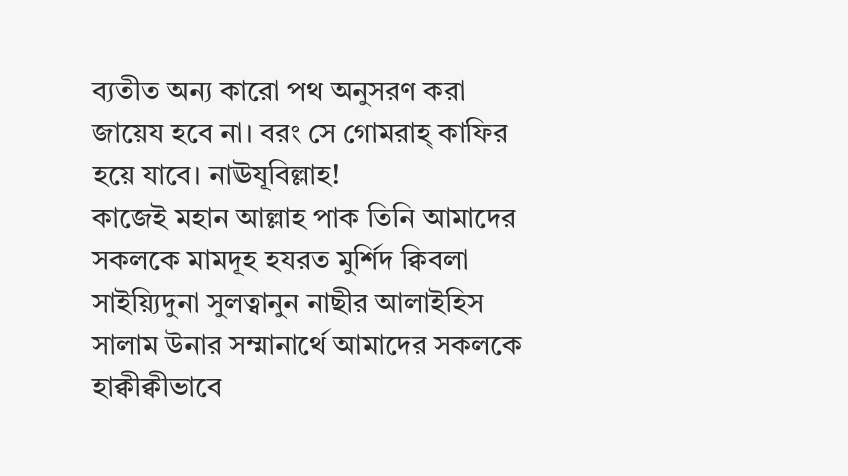ব্যতীত অন্য কারো পথ অনুসরণ করা জায়েয হবে না। বরং সে গোমরাহ্ কাফির হয়ে যাবে। নাঊযূবিল্লাহ!
কাজেই মহান আল্লাহ পাক তিনি আমাদের সকলকে মামদূহ হযরত মুর্শিদ ক্বিবলা সাইয়্যিদুনা সুলত্বানুন নাছীর আলাইহিস সালাম উনার সম্মানার্থে আমাদের সকলকে হাক্বীক্বীভাবে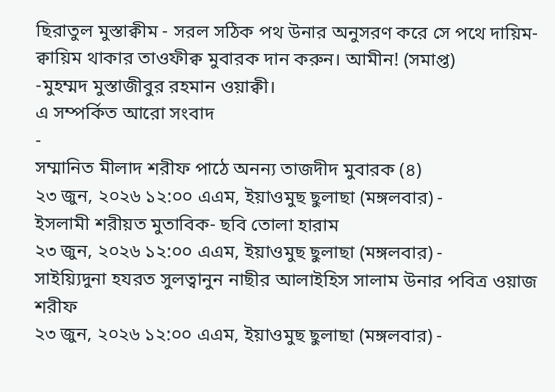ছিরাতুল মুস্তাক্বীম - সরল সঠিক পথ উনার অনুসরণ করে সে পথে দায়িম-ক্বায়িম থাকার তাওফীক্ব মুবারক দান করুন। আমীন! (সমাপ্ত)
-মুহম্মদ মুস্তাজীবুর রহমান ওয়াক্বী।
এ সম্পর্কিত আরো সংবাদ
-
সম্মানিত মীলাদ শরীফ পাঠে অনন্য তাজদীদ মুবারক (৪)
২৩ জুন, ২০২৬ ১২:০০ এএম, ইয়াওমুছ ছুলাছা (মঙ্গলবার) -
ইসলামী শরীয়ত মুতাবিক- ছবি তোলা হারাম
২৩ জুন, ২০২৬ ১২:০০ এএম, ইয়াওমুছ ছুলাছা (মঙ্গলবার) -
সাইয়্যিদুনা হযরত সুলত্বানুন নাছীর আলাইহিস সালাম উনার পবিত্র ওয়াজ শরীফ
২৩ জুন, ২০২৬ ১২:০০ এএম, ইয়াওমুছ ছুলাছা (মঙ্গলবার) -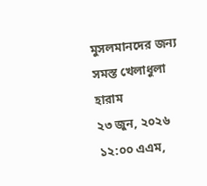মুসলমানদের জন্য সমস্ত খেলাধুলা হারাম
২৩ জুন, ২০২৬ ১২:০০ এএম,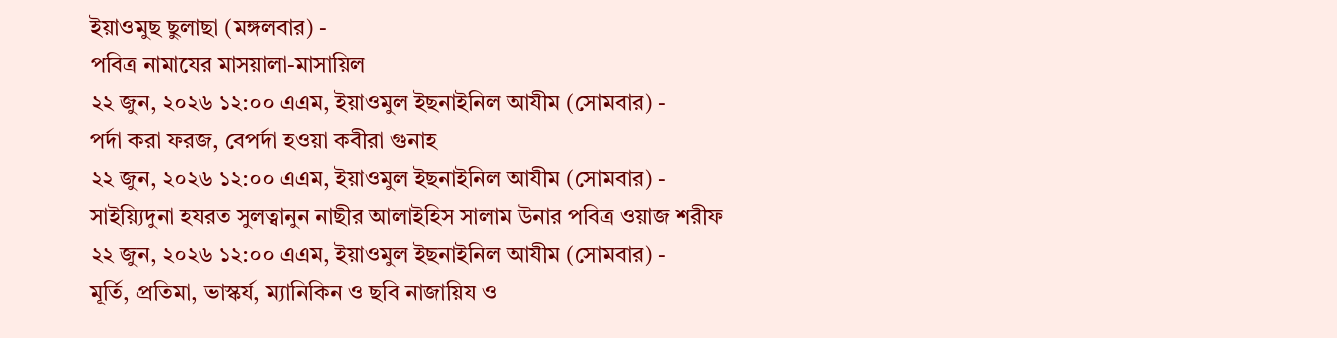ইয়াওমুছ ছুলাছা (মঙ্গলবার) -
পবিত্র নামাযের মাসয়ালা-মাসায়িল
২২ জুন, ২০২৬ ১২:০০ এএম, ইয়াওমুল ইছনাইনিল আযীম (সোমবার) -
পর্দা করা ফরজ, বেপর্দা হওয়া কবীরা গুনাহ
২২ জুন, ২০২৬ ১২:০০ এএম, ইয়াওমুল ইছনাইনিল আযীম (সোমবার) -
সাইয়্যিদুনা হযরত সুলত্বানুন নাছীর আলাইহিস সালাম উনার পবিত্র ওয়াজ শরীফ
২২ জুন, ২০২৬ ১২:০০ এএম, ইয়াওমুল ইছনাইনিল আযীম (সোমবার) -
মূর্তি, প্রতিমা, ভাস্কর্য, ম্যানিকিন ও ছবি নাজায়িয ও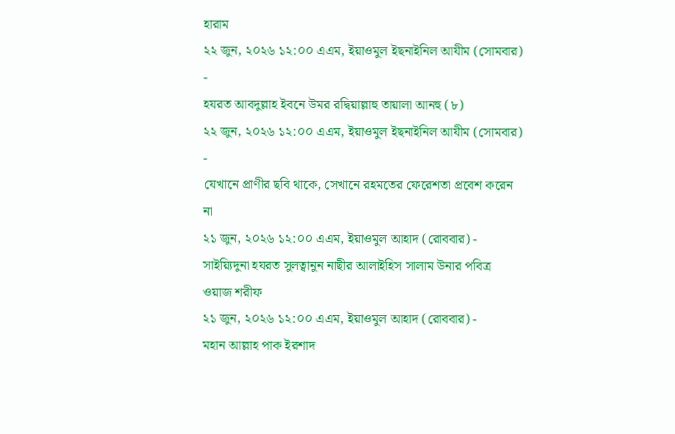হারাম
২২ জুন, ২০২৬ ১২:০০ এএম, ইয়াওমুল ইছনাইনিল আযীম (সোমবার) -
হযরত আবদুল্লাহ ইবনে উমর রদ্বিয়াল্লাহু তায়ালা আনহু (৮)
২২ জুন, ২০২৬ ১২:০০ এএম, ইয়াওমুল ইছনাইনিল আযীম (সোমবার) -
যেখানে প্রাণীর ছবি থাকে, সেখানে রহমতের ফেরেশতা প্রবেশ করেন না
২১ জুন, ২০২৬ ১২:০০ এএম, ইয়াওমুল আহাদ (রোববার) -
সাইয়্যিদুনা হযরত সুলত্বানুন নাছীর আলাইহিস সালাম উনার পবিত্র ওয়াজ শরীফ
২১ জুন, ২০২৬ ১২:০০ এএম, ইয়াওমুল আহাদ (রোববার) -
মহান আল্লাহ পাক ইরশাদ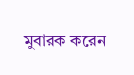মুবারক করেন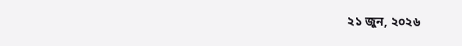২১ জুন, ২০২৬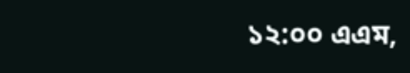১২:০০ এএম,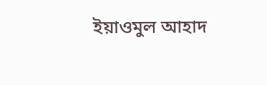ইয়াওমুল আহাদ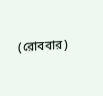(রোববার)